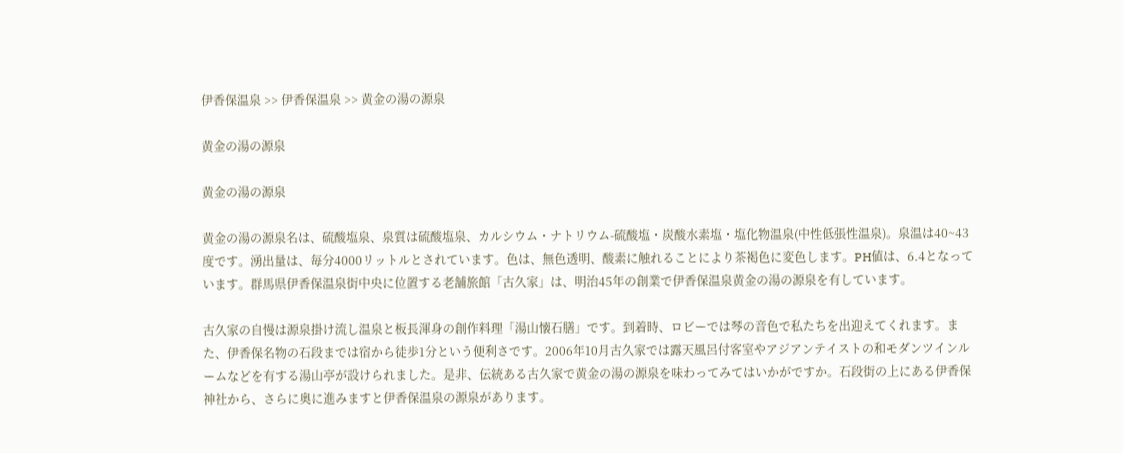伊香保温泉 >> 伊香保温泉 >> 黄金の湯の源泉

黄金の湯の源泉

黄金の湯の源泉

黄金の湯の源泉名は、硫酸塩泉、泉質は硫酸塩泉、カルシウム・ナトリウム-硫酸塩・炭酸水素塩・塩化物温泉(中性低張性温泉)。泉温は40~43度です。湧出量は、毎分4000リットルとされています。色は、無色透明、酸素に触れることにより茶褐色に変色します。PH値は、6.4となっています。群馬県伊香保温泉街中央に位置する老舗旅館「古久家」は、明治45年の創業で伊香保温泉黄金の湯の源泉を有しています。

古久家の自慢は源泉掛け流し温泉と板長渾身の創作料理「湯山懐石膳」です。到着時、ロビーでは琴の音色で私たちを出迎えてくれます。また、伊香保名物の石段までは宿から徒歩1分という便利さです。2006年10月古久家では露天風呂付客室やアジアンテイストの和モダンツインルームなどを有する湯山亭が設けられました。是非、伝統ある古久家で黄金の湯の源泉を味わってみてはいかがですか。石段街の上にある伊香保神社から、さらに奥に進みますと伊香保温泉の源泉があります。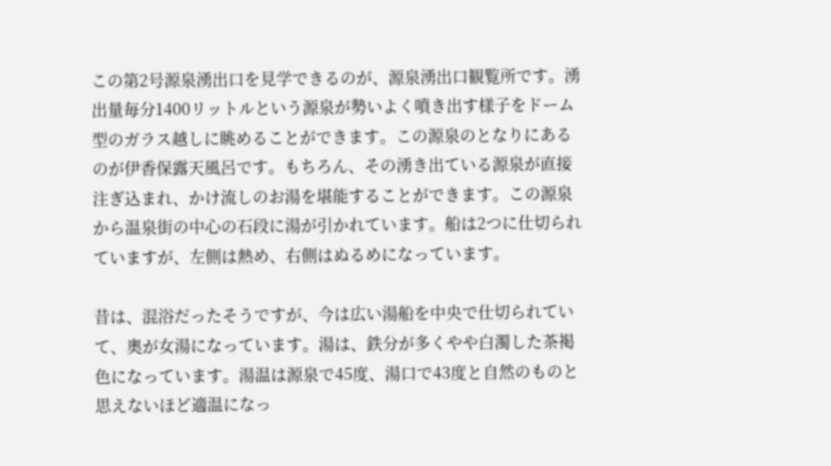この第2号源泉湧出口を見学できるのが、源泉湧出口観覧所です。湧出量毎分1400リットルという源泉が勢いよく噴き出す様子をドーム型のガラス越しに眺めることができます。この源泉のとなりにあるのが伊香保露天風呂です。もちろん、その湧き出ている源泉が直接注ぎ込まれ、かけ流しのお湯を堪能することができます。この源泉から温泉街の中心の石段に湯が引かれています。船は2つに仕切られていますが、左側は熱め、右側はぬるめになっています。

昔は、混浴だったそうですが、今は広い湯船を中央で仕切られていて、奧が女湯になっています。湯は、鉄分が多くやや白濁した茶褐色になっています。湯温は源泉で45度、湯口で43度と自然のものと思えないほど適温になっ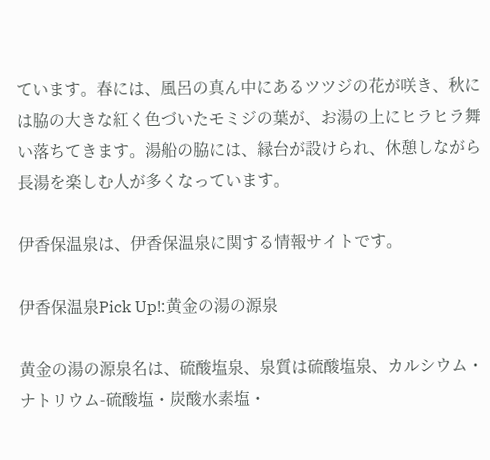ています。春には、風呂の真ん中にあるツツジの花が咲き、秋には脇の大きな紅く色づいたモミジの葉が、お湯の上にヒラヒラ舞い落ちてきます。湯船の脇には、縁台が設けられ、休憩しながら長湯を楽しむ人が多くなっています。

伊香保温泉は、伊香保温泉に関する情報サイトです。

伊香保温泉Pick Up!:黄金の湯の源泉

黄金の湯の源泉名は、硫酸塩泉、泉質は硫酸塩泉、カルシウム・ナトリウム-硫酸塩・炭酸水素塩・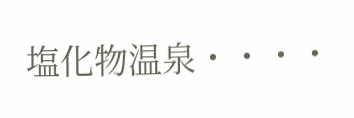塩化物温泉・・・・